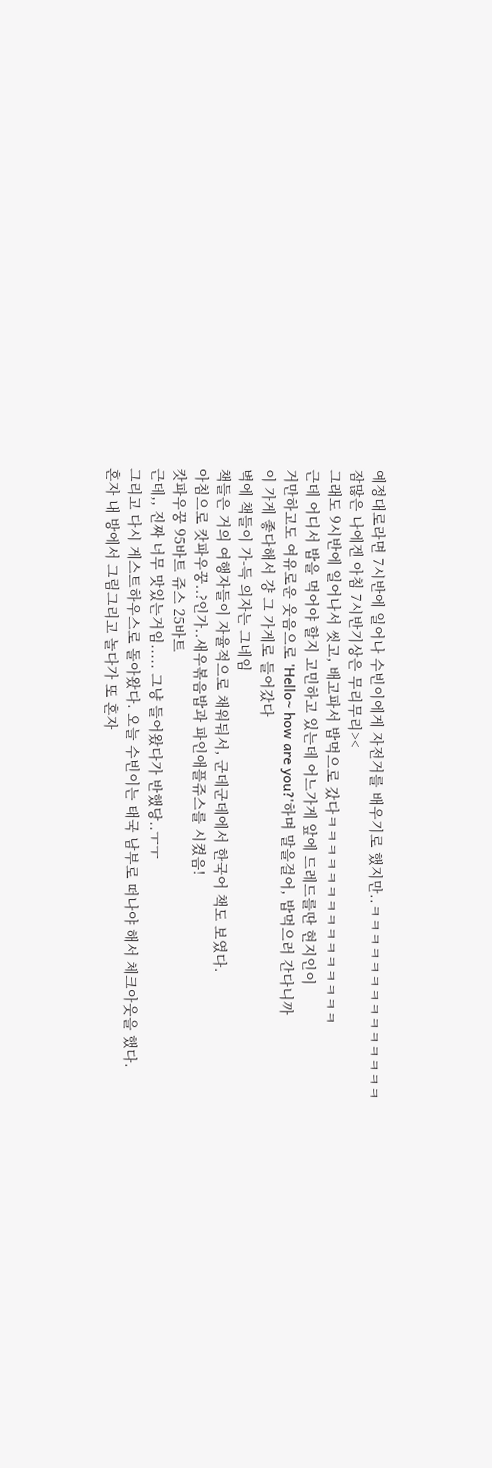예정대로라면 7시반에 일어나 수빈이에게 자전거를 배우기로 했지만..ㅋㅋㅋㅋㅋㅋㅋㅋㅋㅋㅋㅋㅋㅋ
잠많은 나에겐 아침 7시반기상은 무리무리><
그래도 9시반에 일어나서 씻고, 배고파서 밥먹으로 갔다ㅋㅋㅋㅋㅋㅋㅋㅋㅋㅋㅋㅋㅋㅋㅋ
근데 어디서 밥을 먹어야 할지 고민하고 있는데 어느가게 앞에 드레드를딴 현지인이
거만하고도 여유로운 웃음으로 'Hello~ how are you?'하며 말을걸어, 밥먹으러 간다니까
이 가게 좋다해서 걍 그 가게로 들어갔다
벽에 책들이 가-득 의자는 그네임
책들은 거의 여행자들이 자율적으로 채워둬서, 군데군데에서 한국어 책도 보였다.
아침으로 캇파우꿍..?인가..새우볶음밥과 파인애플쥬스를 시켰음!
캇파우꿍 95바트 쥬스 25바트
근데,, 진짜 너무 맛있는거임..... 그냥 들어왔다가 반했당..ㅜㅜ
그리고 다시 게스트하우스로 돌아왔다. 오늘 수빈이는 태국 남부로 떠나야 해서 체크아웃을 했다.
혼자 내 방에서 그림그리고 놀다가 또 혼자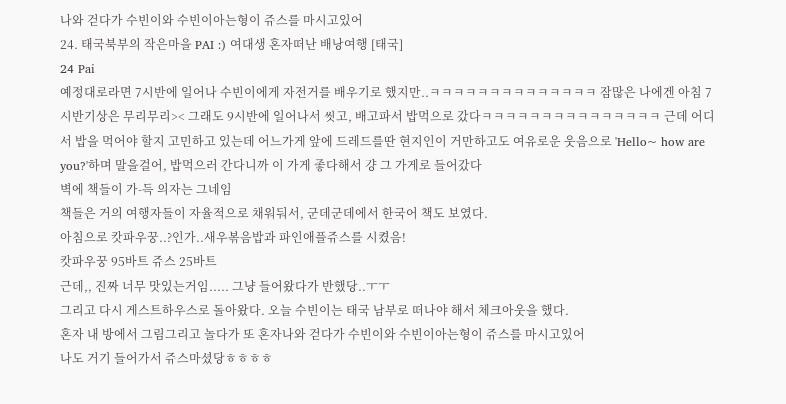나와 걷다가 수빈이와 수빈이아는형이 쥬스를 마시고있어
24. 태국북부의 작은마을 PAI :) 여대생 혼자떠난 배낭여행 [태국]
24 Pai
예정대로라면 7시반에 일어나 수빈이에게 자전거를 배우기로 했지만..ㅋㅋㅋㅋㅋㅋㅋㅋㅋㅋㅋㅋㅋㅋ 잠많은 나에겐 아침 7시반기상은 무리무리>< 그래도 9시반에 일어나서 씻고, 배고파서 밥먹으로 갔다ㅋㅋㅋㅋㅋㅋㅋㅋㅋㅋㅋㅋㅋㅋㅋ 근데 어디서 밥을 먹어야 할지 고민하고 있는데 어느가게 앞에 드레드를딴 현지인이 거만하고도 여유로운 웃음으로 'Hello~ how are you?'하며 말을걸어, 밥먹으러 간다니까 이 가게 좋다해서 걍 그 가게로 들어갔다
벽에 책들이 가-득 의자는 그네임
책들은 거의 여행자들이 자율적으로 채워둬서, 군데군데에서 한국어 책도 보였다.
아침으로 캇파우꿍..?인가..새우볶음밥과 파인애플쥬스를 시켰음!
캇파우꿍 95바트 쥬스 25바트
근데,, 진짜 너무 맛있는거임..... 그냥 들어왔다가 반했당..ㅜㅜ
그리고 다시 게스트하우스로 돌아왔다. 오늘 수빈이는 태국 남부로 떠나야 해서 체크아웃을 했다.
혼자 내 방에서 그림그리고 놀다가 또 혼자나와 걷다가 수빈이와 수빈이아는형이 쥬스를 마시고있어
나도 거기 들어가서 쥬스마셨당ㅎㅎㅎㅎ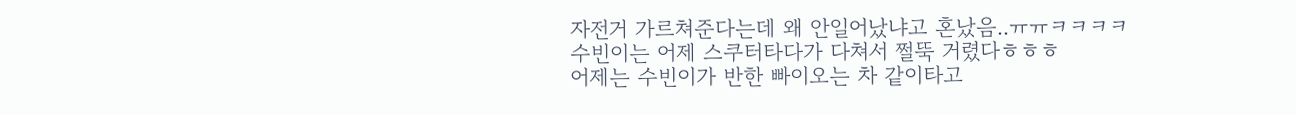자전거 가르쳐준다는데 왜 안일어났냐고 혼났음..ㅠㅠㅋㅋㅋㅋ
수빈이는 어제 스쿠터타다가 다쳐서 쩔뚝 거렸다ㅎㅎㅎ
어제는 수빈이가 반한 빠이오는 차 같이타고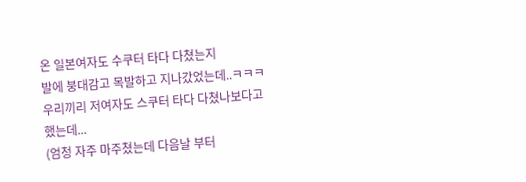온 일본여자도 수쿠터 타다 다쳤는지
발에 붕대감고 목발하고 지나갔었는데..ㅋㅋㅋ 우리끼리 저여자도 스쿠터 타다 다쳤나보다고 했는데...
(엄청 자주 마주쳤는데 다음날 부터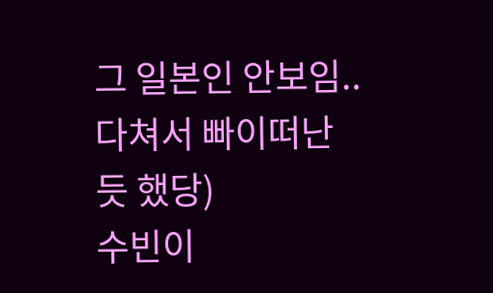그 일본인 안보임.. 다쳐서 빠이떠난 듯 했당)
수빈이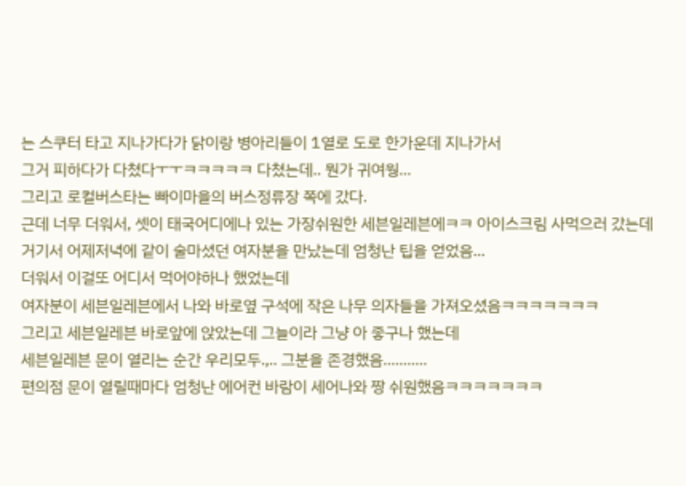는 스쿠터 타고 지나가다가 닭이랑 병아리들이 1열로 도로 한가운데 지나가서
그거 피하다가 다쳤다ㅜㅜㅋㅋㅋㅋㅋ 다쳤는데.. 뭔가 귀여웡...
그리고 로컬버스타는 빠이마을의 버스정류장 쪽에 갔다.
근데 너무 더워서, 셋이 태국어디에나 있는 가장쉬원한 세븐일레븐에ㅋㅋ 아이스크림 사먹으러 갔는데
거기서 어제저녁에 같이 술마셨던 여자분을 만났는데 엄청난 팁을 얻었음...
더워서 이걸또 어디서 먹어야하나 했었는데
여자분이 세븐일레븐에서 나와 바로옆 구석에 작은 나무 의자들을 가져오셨음ㅋㅋㅋㅋㅋㅋㅋ
그리고 세븐일레븐 바로앞에 앉았는데 그늘이라 그냥 아 좋구나 했는데
세븐일레븐 문이 열리는 순간 우리모두.,.. 그분을 존경했음...........
편의점 문이 열릴때마다 엄청난 에어컨 바람이 세어나와 짱 쉬원했음ㅋㅋㅋㅋㅋㅋㅋ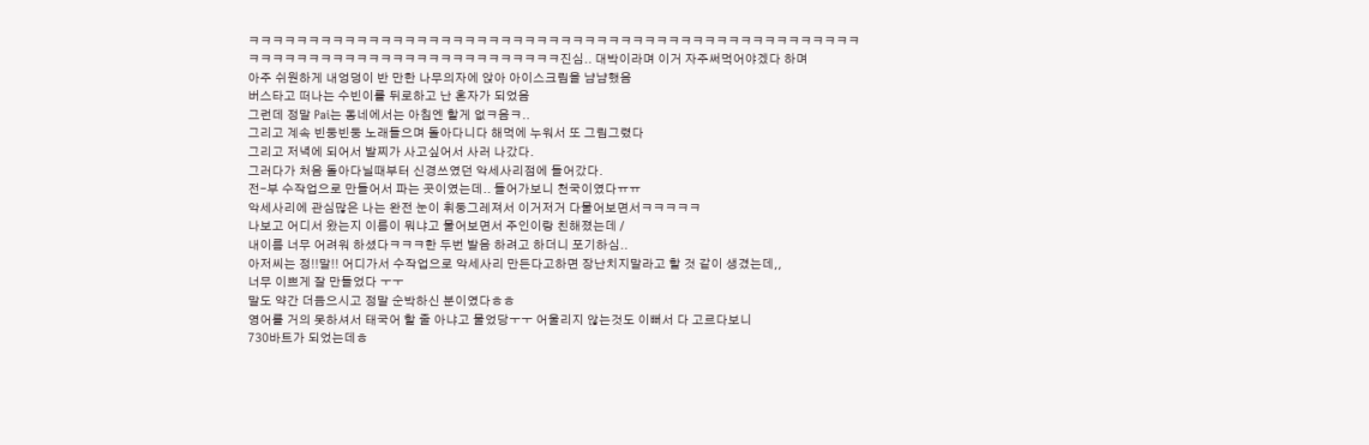ㅋㅋㅋㅋㅋㅋㅋㅋㅋㅋㅋㅋㅋㅋㅋㅋㅋㅋㅋㅋㅋㅋㅋㅋㅋㅋㅋㅋㅋㅋㅋㅋㅋㅋㅋㅋㅋㅋㅋㅋㅋㅋㅋㅋㅋㅋㅋㅋㅋㅋㅋㅋㅋㅋㅋㅋㅋㅋㅋㅋㅋㅋㅋㅋㅋㅋㅋㅋㅋㅋㅋㅋㅋㅋㅋㅋㅋ진심.. 대박이라며 이거 자주써먹어야겠다 하며
아주 쉬원하게 내엉덩이 반 만한 나무의자에 앉아 아이스크림을 냠냠했음
버스타고 떠나는 수빈이를 뒤로하고 난 혼자가 되었음
그런데 정말 Pai는 동네에서는 아침엔 할게 없ㅋ음ㅋ..
그리고 계속 빈둥빈둥 노래들으며 돌아다니다 해먹에 누워서 또 그림그렸다
그리고 저녁에 되어서 발찌가 사고싶어서 사러 나갔다.
그러다가 처음 돌아다닐때부터 신경쓰였던 악세사리점에 들어갔다.
전-부 수작업으로 만들어서 파는 곳이였는데.. 들어가보니 천국이였다ㅠㅠ
악세사리에 관심많은 나는 완전 눈이 휘둥그레져서 이거저거 다물어보면서ㅋㅋㅋㅋㅋ
나보고 어디서 왔는지 이름이 뭐냐고 물어보면서 주인이랑 친해졌는데 /
내이름 너무 어려워 하셨다ㅋㅋㅋ한 두번 발음 하려고 하더니 포기하심..
아저씨는 정!!말!! 어디가서 수작업으로 악세사리 만든다고하면 장난치지말라고 할 것 같이 생겼는데,,
너무 이쁘게 잘 만들었다 ㅜㅜ
말도 약간 더듬으시고 정말 순박하신 분이였다ㅎㅎ
영어를 거의 못하셔서 태국어 할 줄 아냐고 물었당ㅜㅜ 어울리지 않는것도 이뻐서 다 고르다보니
730바트가 되었는데ㅎ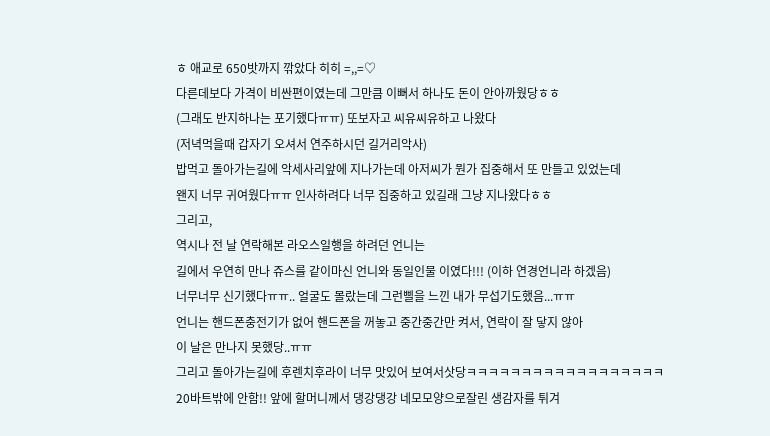ㅎ 애교로 650밧까지 깎았다 히히 =,,=♡
다른데보다 가격이 비싼편이였는데 그만큼 이뻐서 하나도 돈이 안아까웠당ㅎㅎ
(그래도 반지하나는 포기했다ㅠㅠ) 또보자고 씨유씨유하고 나왔다
(저녁먹을때 갑자기 오셔서 연주하시던 길거리악사)
밥먹고 돌아가는길에 악세사리앞에 지나가는데 아저씨가 뭔가 집중해서 또 만들고 있었는데
왠지 너무 귀여웠다ㅠㅠ 인사하려다 너무 집중하고 있길래 그냥 지나왔다ㅎㅎ
그리고,
역시나 전 날 연락해본 라오스일행을 하려던 언니는
길에서 우연히 만나 쥬스를 같이마신 언니와 동일인물 이였다!!! (이하 연경언니라 하겠음)
너무너무 신기했다ㅠㅠ.. 얼굴도 몰랐는데 그런삘을 느낀 내가 무섭기도했음...ㅠㅠ
언니는 핸드폰충전기가 없어 핸드폰을 꺼놓고 중간중간만 켜서, 연락이 잘 닿지 않아
이 날은 만나지 못했당..ㅠㅠ
그리고 돌아가는길에 후렌치후라이 너무 맛있어 보여서삿당ㅋㅋㅋㅋㅋㅋㅋㅋㅋㅋㅋㅋㅋㅋㅋㅋㅋㅋ
20바트밖에 안함!! 앞에 할머니께서 댕강댕강 네모모양으로잘린 생감자를 튀겨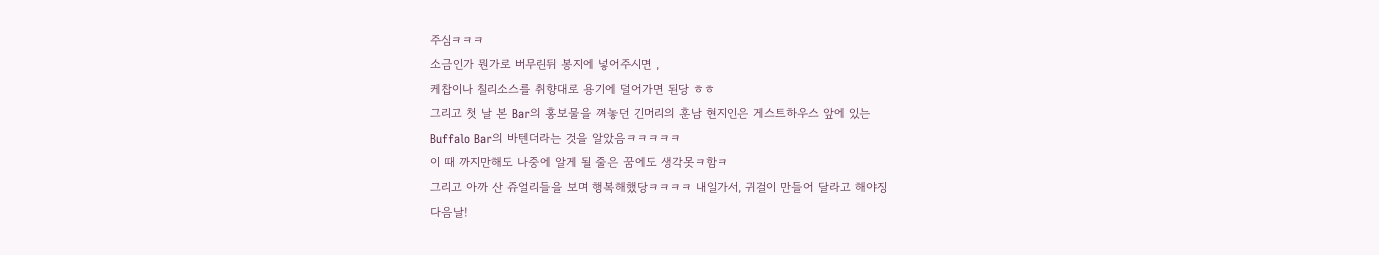주심ㅋㅋㅋ
소금인가 뭔가로 버무린뒤 봉지에 넣어주시면 ,
케찹이나 칠리소스를 취향대로 용기에 덜어가면 된당 ㅎㅎ
그리고 첫 날 본 Bar의 홍보물을 껴놓던 긴머리의 훈남 현지인은 게스트하우스 앞에 있는
Buffalo Bar의 바텐더라는 것을 알았음ㅋㅋㅋㅋㅋ
이 때 까지만해도 나중에 알게 될 줄은 꿈에도 생각못ㅋ함ㅋ
그리고 아까 산 쥬얼리들을 보며 행복해했당ㅋㅋㅋㅋ 내일가서, 귀걸이 만들어 달라고 해야징
다음날!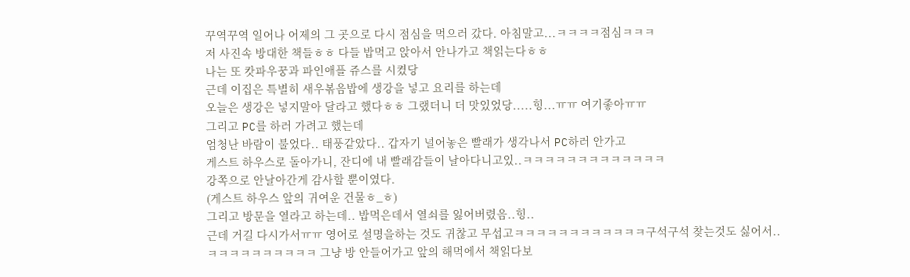꾸역꾸역 일어나 어제의 그 곳으로 다시 점심을 먹으러 갔다. 아침말고...ㅋㅋㅋㅋ점심ㅋㅋㅋ
저 사진속 방대한 책들ㅎㅎ 다들 밥먹고 앉아서 안나가고 책읽는다ㅎㅎ
나는 또 캇파우꿍과 파인애플 쥬스를 시켰당
근데 이집은 특별히 새우볶음밥에 생강을 넣고 요리를 하는데
오늘은 생강은 넣지말아 달라고 했다ㅎㅎ 그랬더니 더 맛있었당.....힝...ㅠㅠ 여기좋아ㅠㅠ
그리고 PC를 하러 가려고 했는데
엄청난 바람이 불었다.. 태풍같았다.. 갑자기 널어놓은 빨래가 생각나서 PC하러 안가고
게스트 하우스로 돌아가니, 잔디에 내 빨래감들이 날아다니고있..ㅋㅋㅋㅋㅋㅋㅋㅋㅋㅋㅋㅋㅋ
강쪽으로 안날아간게 감사할 뿐이였다.
(게스트 하우스 앞의 귀여운 건물ㅎ_ㅎ)
그리고 방문을 열라고 하는데.. 밥먹은데서 열쇠를 잃어버렸음..힝..
근데 거길 다시가서ㅠㅠ 영어로 설명을하는 것도 귀찮고 무섭고ㅋㅋㅋㅋㅋㅋㅋㅋㅋㅋㅋㅋ구석구석 찾는것도 싫어서..ㅋㅋㅋㅋㅋㅋㅋㅋㅋㅋ 그냥 방 안들어가고 앞의 해먹에서 책읽다보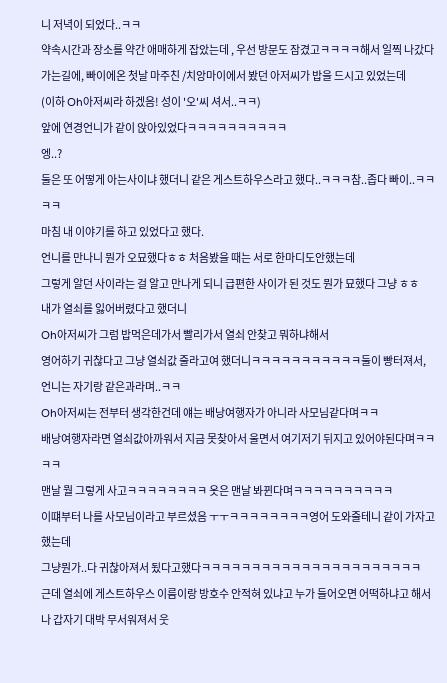니 저녁이 되었다..ㅋㅋ
약속시간과 장소를 약간 애매하게 잡았는데 , 우선 방문도 잠겼고ㅋㅋㅋㅋ해서 일찍 나갔다
가는길에, 빠이에온 첫날 마주친 /치앙마이에서 봤던 아저씨가 밥을 드시고 있었는데
(이하 Oh아저씨라 하겠음! 성이 '오'씨 셔서..ㅋㅋ)
앞에 연경언니가 같이 앉아있었다ㅋㅋㅋㅋㅋㅋㅋㅋㅋㅋ
엥..?
둘은 또 어떻게 아는사이냐 했더니 같은 게스트하우스라고 했다..ㅋㅋㅋ참..좁다 빠이..ㅋㅋㅋㅋ
마침 내 이야기를 하고 있었다고 했다.
언니를 만나니 뭔가 오묘했다ㅎㅎ 처음봤을 때는 서로 한마디도안했는데
그렇게 알던 사이라는 걸 알고 만나게 되니 급편한 사이가 된 것도 뭔가 묘했다 그냥 ㅎㅎ
내가 열쇠를 잃어버렸다고 했더니
Oh아저씨가 그럼 밥먹은데가서 빨리가서 열쇠 안찾고 뭐하냐해서
영어하기 귀찮다고 그냥 열쇠값 줄라고여 했더니ㅋㅋㅋㅋㅋㅋㅋㅋㅋㅋㅋ둘이 빵터져서,
언니는 자기랑 같은과라며..ㅋㅋ
Oh아저씨는 전부터 생각한건데 얘는 배낭여행자가 아니라 사모님같다며ㅋㅋ
배낭여행자라면 열쇠값아까워서 지금 못찾아서 울면서 여기저기 뒤지고 있어야된다며ㅋㅋㅋㅋ
맨날 뭘 그렇게 사고ㅋㅋㅋㅋㅋㅋㅋㅋ 옷은 맨날 봐뀐다며ㅋㅋㅋㅋㅋㅋㅋㅋㅋㅋ
이떄부터 나를 사모님이라고 부르셨음 ㅜㅜㅋㅋㅋㅋㅋㅋㅋㅋ영어 도와줄테니 같이 가자고 했는데
그냥뭔가..다 귀찮아져서 됬다고했다ㅋㅋㅋㅋㅋㅋㅋㅋㅋㅋㅋㅋㅋㅋㅋㅋㅋㅋㅋㅋㅋㅋ
근데 열쇠에 게스트하우스 이름이랑 방호수 안적혀 있냐고 누가 들어오면 어떡하냐고 해서
나 갑자기 대박 무서워져서 웃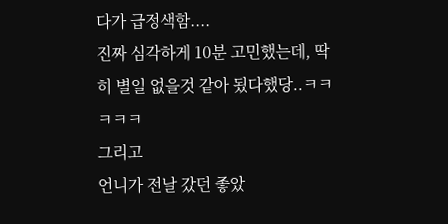다가 급정색함....
진짜 심각하게 10분 고민했는데, 딱히 별일 없을것 같아 됬다했당..ㅋㅋㅋㅋㅋ
그리고
언니가 전날 갔던 좋았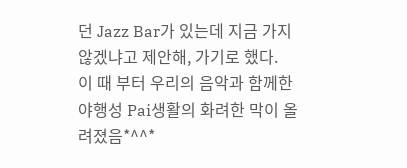던 Jazz Bar가 있는데 지금 가지 않겠냐고 제안해, 가기로 했다.
이 때 부터 우리의 음악과 함께한 야행성 Pai생활의 화려한 막이 올려졌음*^^*